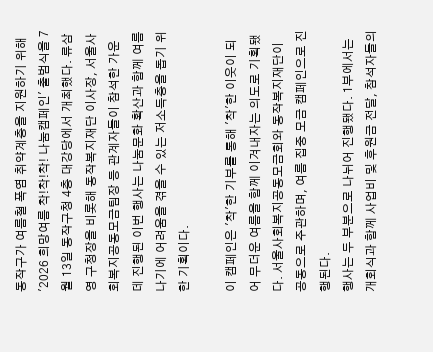동작구가 여름철 폭염 취약계층을 지원하기 위해 '2026 희망여름 착!착!착! 나눔캠페인' 출범식을 7월 13일 동작구청 4층 대강당에서 개최했다. 류삼영 구청장을 비롯해 동작복지재단 이사장, 서울사회복지공동모금팀장 등 관계자들이 참석한 가운데 진행된 이번 행사는 나눔문화 확산과 함께 여름나기에 어려움을 겪을 수 있는 저소득층을 돕기 위한 기획이다.

이 캠페인은 '착'한 기부를 통해 '착'한 이웃이 되어 무더운 여름을 함께 이겨내자는 의도로 기획됐다. 서울사회복지공동모금회와 동작복지재단이 공동으로 주관하며, 여름 집중 모금 캠페인으로 진행된다.
행사는 두 부분으로 나뉘어 진행됐다. 1부에서는 개회식과 함께 사업비 및 후원금 전달, 참석자들의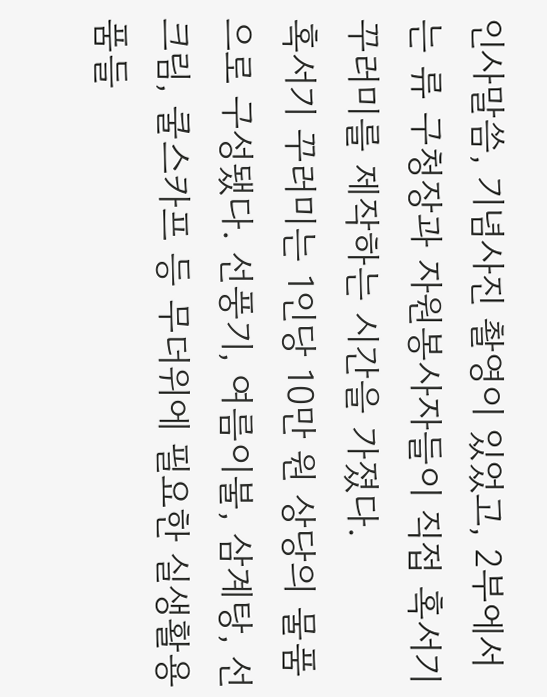인사말씀, 기념사진 촬영이 있었고, 2부에서는 류 구청장과 자원봉사자들이 직접 혹서기 꾸러미를 제작하는 시간을 가졌다.
혹서기 꾸러미는 1인당 10만 원 상당의 물품으로 구성됐다. 선풍기, 여름이불, 삼계탕, 선크림, 쿨스카프 등 무더위에 필요한 실생활용품들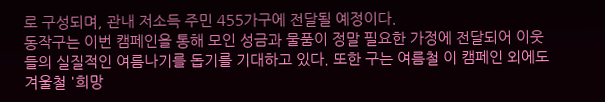로 구성되며, 관내 저소득 주민 455가구에 전달될 예정이다.
동작구는 이번 캠페인을 통해 모인 성금과 물품이 정말 필요한 가정에 전달되어 이웃들의 실질적인 여름나기를 돕기를 기대하고 있다. 또한 구는 여름철 이 캠페인 외에도 겨울철 '희망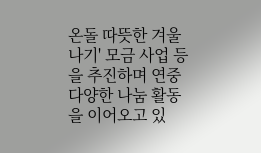온돌 따뜻한 겨울나기' 모금 사업 등을 추진하며 연중 다양한 나눔 활동을 이어오고 있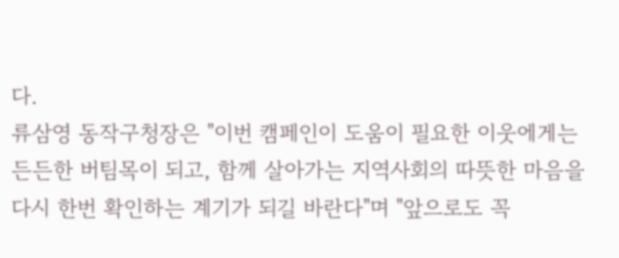다.
류삼영 동작구청장은 "이번 캠페인이 도움이 필요한 이웃에게는 든든한 버팀목이 되고, 함께 살아가는 지역사회의 따뜻한 마음을 다시 한번 확인하는 계기가 되길 바란다"며 "앞으로도 꼭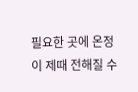필요한 곳에 온정이 제때 전해질 수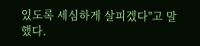있도록 세심하게 살피겠다"고 말했다.